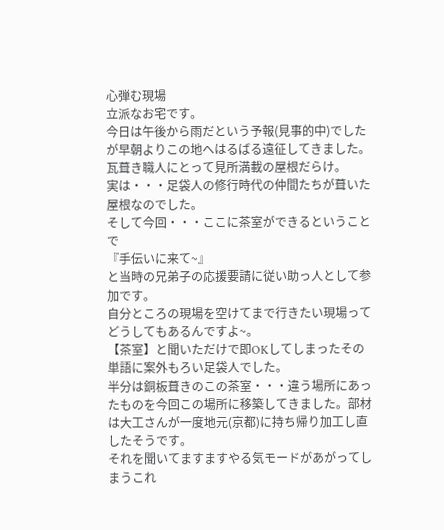心弾む現場
立派なお宅です。
今日は午後から雨だという予報(見事的中)でしたが早朝よりこの地へはるばる遠征してきました。
瓦葺き職人にとって見所満載の屋根だらけ。
実は・・・足袋人の修行時代の仲間たちが葺いた屋根なのでした。
そして今回・・・ここに茶室ができるということで
『手伝いに来て~』
と当時の兄弟子の応援要請に従い助っ人として参加です。
自分ところの現場を空けてまで行きたい現場ってどうしてもあるんですよ~。
【茶室】と聞いただけで即OKしてしまったその単語に案外もろい足袋人でした。
半分は銅板葺きのこの茶室・・・違う場所にあったものを今回この場所に移築してきました。部材は大工さんが一度地元(京都)に持ち帰り加工し直したそうです。
それを聞いてますますやる気モードがあがってしまうこれ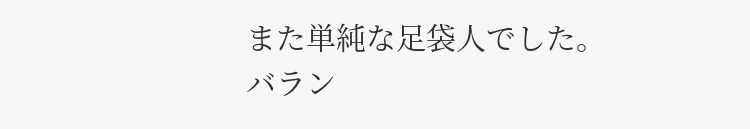また単純な足袋人でした。
バラン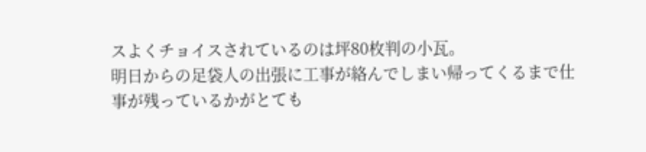スよくチョイスされているのは坪80枚判の小瓦。
明日からの足袋人の出張に工事が絡んでしまい帰ってくるまで仕事が残っているかがとても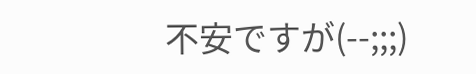不安ですが(--;;;)